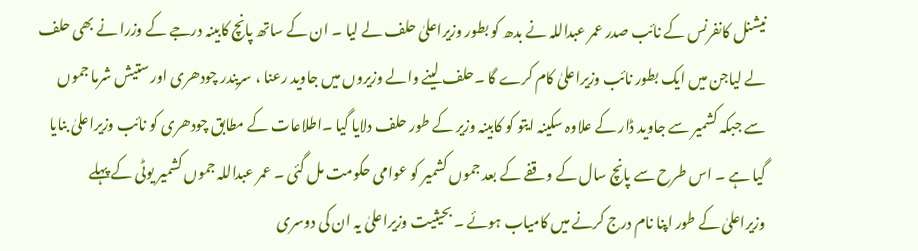نیشنل کانفرنس کے نائب صدر عمر عبداللہ نے بدھ کو بطور وزیراعلیٰ حلف لے لیا ۔ ان کے ساتھ پانچ کابینہ درجے کے وزرا نے بھی حلف لے لیاجن میں ایک بطور نائب وزیراعلیٰ کام کرے گا ۔حلف لینے والے وزیروں میں جاوید رعنا ، سریندر چودھری اور ستیش شرما جموں سے جبکہ کشمیر سے جاوید ڈار کے علاوہ سکینہ ایتو کو کابینہ وزیر کے طور حلف دلایا گیا ۔اطلاعات کے مطابق چودھری کو نائب وزیراعلیٰ بنایا گیا ہے ۔ اس طرح سے پانچ سال کے وقفے کے بعد جموں کشمیر کو عوامی حکومت مل گئی ۔ عمر عبداللہ جموں کشمیر یوٹی کے پہلے وزیراعلیٰ کے طور اپنا نام درج کرنے میں کامیاب ہوئے ۔ بحیثیت وزیراعلیٰ یہ ان کی دوسری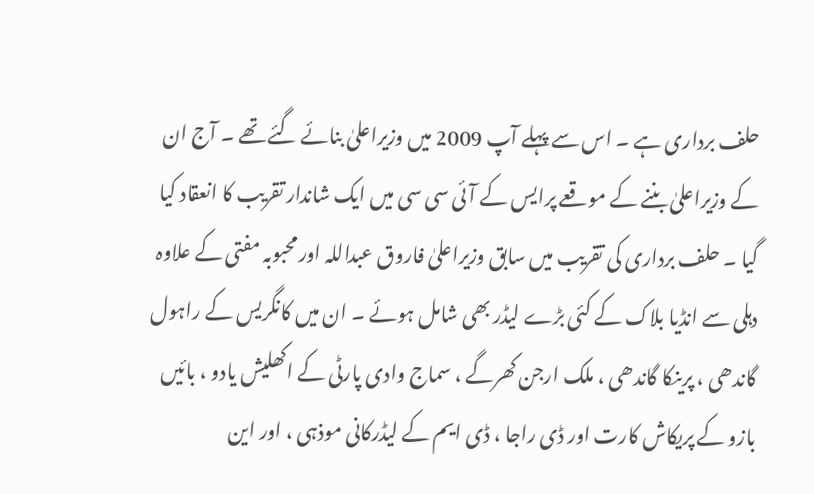حلف برداری ہے ۔ اس سے پہلے آپ 2009 میں وزیراعلیٰ بنائے گئے تھے ۔ آج ان کے وزیراعلیٰ بننے کے موقعے پرایس کے آئی سی سی میں ایک شاندار تقریب کا انعقاد کیا گیا ۔ حلف برداری کی تقریب میں سابق وزیراعلیٰ فاروق عبداللہ اور محبوبہ مفتی کے علاوہ دہلی سے انڈیا بلاک کے کئی بڑے لیڈر بھی شامل ہوئے ۔ ان میں کانگریس کے راہول گاندھی ، پرینکا گاندھی ، ملک ارجن کھرگے ، سماج وادی پارٹی کے اکھلیش یادو ، بائیں بازو کے پریکاش کارت اور ڈی راجا ، ڈی ایم کے لیڈرکانی موذہی ، اور این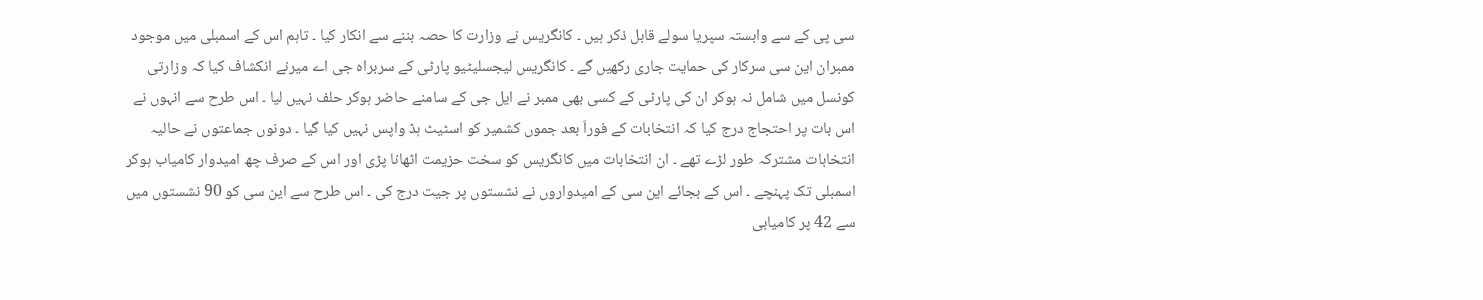سی پی کے سے وابستہ سپریا سولے قابل ذکر ہیں ۔ کانگریس نے وزارت کا حصہ بننے سے انکار کیا ۔ تاہم اس کے اسمبلی میں موجود ممبران این سی سرکار کی حمایت جاری رکھیں گے ۔ کانگریس لیجسلیٹیو پارٹی کے سربراہ جی اے میرنے انکشاف کیا کہ وزارتی کونسل میں شامل نہ ہوکر ان کی پارٹی کے کسی بھی ممبر نے ایل جی کے سامنے حاضر ہوکر حلف نہیں لیا ۔ اس طرح سے انہوں نے اس بات پر احتجاج درج کیا کہ انتخابات کے فوراَ بعد جموں کشمیر کو اسٹیٹ ہڈ واپس نہیں کیا گیا ۔ دونوں جماعتوں نے حالیہ انتخابات مشترکہ طور لڑے تھے ۔ ان انتخابات میں کانگریس کو سخت حزیمت اٹھانا پڑی اور اس کے صرف چھ امیدوار کامیاب ہوکر اسمبلی تک پہنچے ۔ اس کے بجائے این سی کے امیدواروں نے نشستوں پر جیت درج کی ۔ اس طرح سے این سی کو 90 نشستوں میں سے 42 پر کامیابی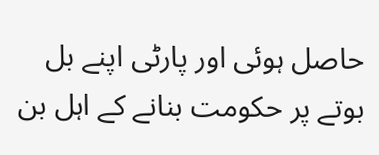حاصل ہوئی اور پارٹی اپنے بل بوتے پر حکومت بنانے کے اہل بن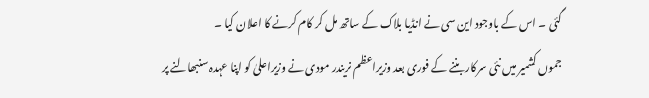گئی ۔ اس کے باوجود این سی نے انڈیا بلاک کے ساتھ مل کر کام کرنے کا اعلان کیا ۔
جموں کشمیر میں نئی سرکار بننے کے فوری بعد وزیراعظم نریندر مودی نے وزیراعلیٰ کو اپنا عہدہ سنبھالنے پر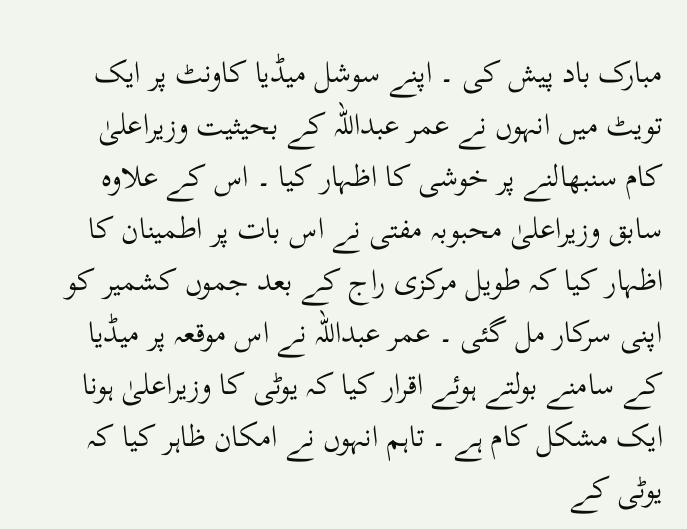مبارک باد پیش کی ۔ اپنے سوشل میڈیا کاونٹ پر ایک تویٹ میں انہوں نے عمر عبداللہ کے بحیثیت وزیراعلیٰ کام سنبھالنے پر خوشی کا اظہار کیا ۔ اس کے علاوہ سابق وزیراعلیٰ محبوبہ مفتی نے اس بات پر اطمینان کا اظہار کیا کہ طویل مرکزی راج کے بعد جموں کشمیر کو اپنی سرکار مل گئی ۔ عمر عبداللہ نے اس موقعہ پر میڈیا کے سامنے بولتے ہوئے اقرار کیا کہ یوٹی کا وزیراعلیٰ ہونا ایک مشکل کام ہے ۔ تاہم انہوں نے امکان ظاہر کیا کہ یوٹی کے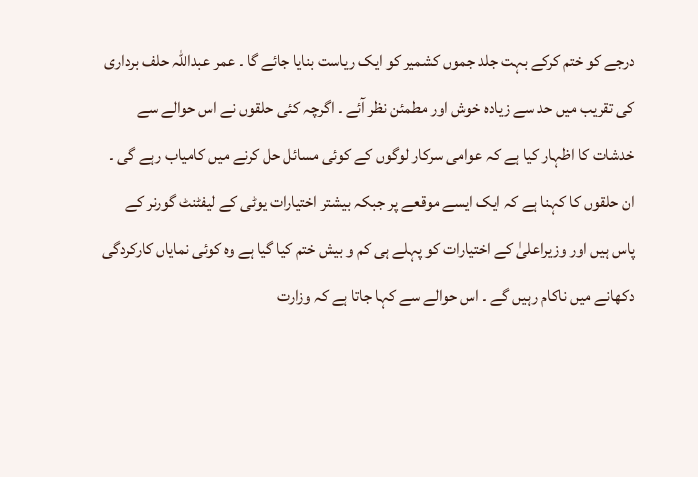درجے کو ختم کرکے بہت جلد جموں کشمیر کو ایک ریاست بنایا جائے گا ۔ عمر عبداللہ حلف برداری کی تقریب میں حد سے زیادہ خوش اور مطمئن نظر آئے ۔ اگرچہ کئی حلقوں نے اس حوالے سے خدشات کا اظہار کیا ہے کہ عوامی سرکار لوگوں کے کوئی مسائل حل کرنے میں کامیاب رہے گی ۔ ان حلقوں کا کہنا ہے کہ ایک ایسے موقعے پر جبکہ بیشتر اختیارات یوٹی کے لیفٹنٹ گورنر کے پاس ہیں اور وزیراعلیٰ کے اختیارات کو پہلے ہی کم و بیش ختم کیا گیا ہے وہ کوئی نمایاں کارکردگی دکھانے میں ناکام رہیں گے ۔ اس حوالے سے کہا جاتا ہے کہ وزارت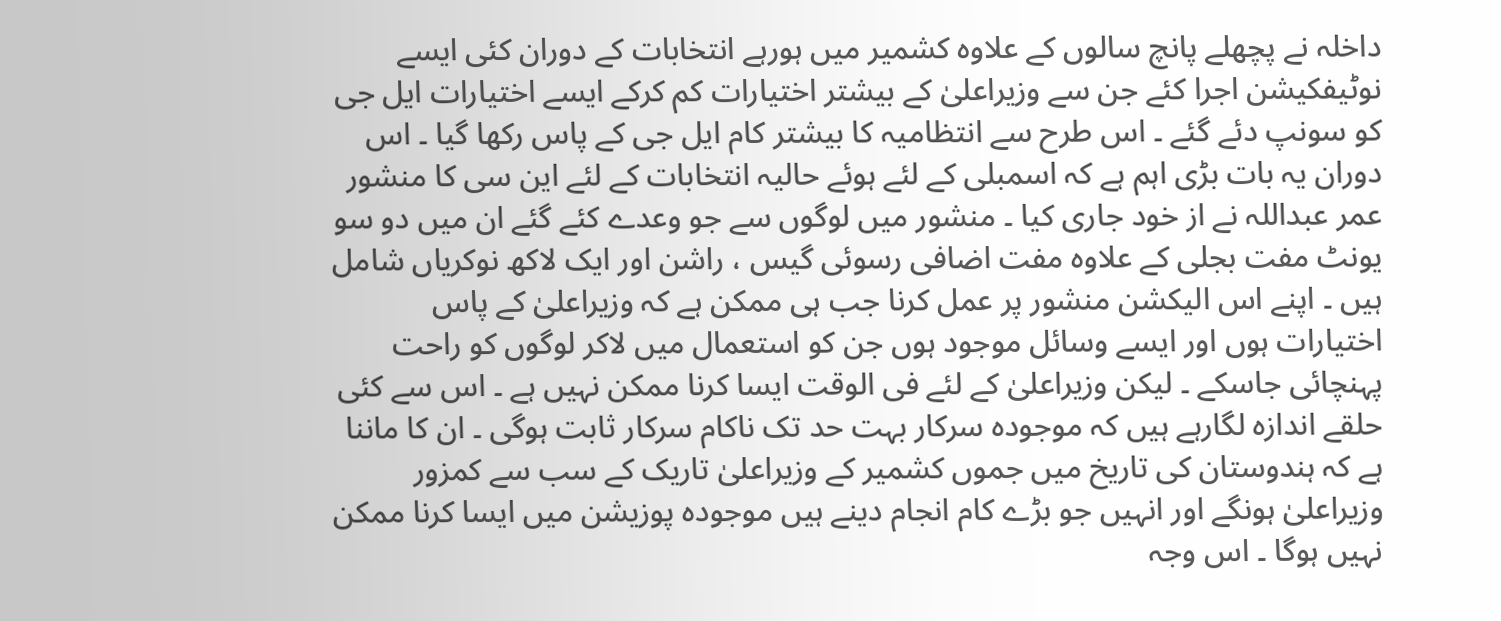داخلہ نے پچھلے پانچ سالوں کے علاوہ کشمیر میں ہورہے انتخابات کے دوران کئی ایسے نوٹیفکیشن اجرا کئے جن سے وزیراعلیٰ کے بیشتر اختیارات کم کرکے ایسے اختیارات ایل جی کو سونپ دئے گئے ۔ اس طرح سے انتظامیہ کا بیشتر کام ایل جی کے پاس رکھا گیا ۔ اس دوران یہ بات بڑی اہم ہے کہ اسمبلی کے لئے ہوئے حالیہ انتخابات کے لئے این سی کا منشور عمر عبداللہ نے از خود جاری کیا ۔ منشور میں لوگوں سے جو وعدے کئے گئے ان میں دو سو یونٹ مفت بجلی کے علاوہ مفت اضافی رسوئی گیس ، راشن اور ایک لاکھ نوکریاں شامل ہیں ۔ اپنے اس الیکشن منشور پر عمل کرنا جب ہی ممکن ہے کہ وزیراعلیٰ کے پاس اختیارات ہوں اور ایسے وسائل موجود ہوں جن کو استعمال میں لاکر لوگوں کو راحت پہنچائی جاسکے ۔ لیکن وزیراعلیٰ کے لئے فی الوقت ایسا کرنا ممکن نہیں ہے ۔ اس سے کئی حلقے اندازہ لگارہے ہیں کہ موجودہ سرکار بہت حد تک ناکام سرکار ثابت ہوگی ۔ ان کا ماننا ہے کہ ہندوستان کی تاریخ میں جموں کشمیر کے وزیراعلیٰ تاریک کے سب سے کمزور وزیراعلیٰ ہونگے اور انہیں جو بڑے کام انجام دینے ہیں موجودہ پوزیشن میں ایسا کرنا ممکن نہیں ہوگا ۔ اس وجہ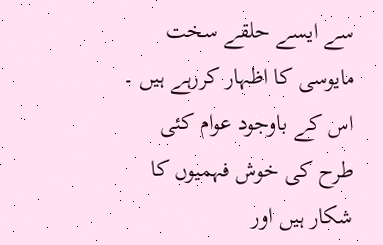سے ایسے حلقے سخت مایوسی کا اظہار کررہے ہیں ۔ اس کے باوجود عوام کئی طرح کی خوش فہمیوں کا شکار ہیں اور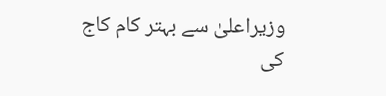وزیراعلیٰ سے بہتر کام کاج کی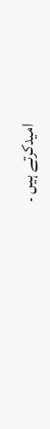امیدکرتے ہیں ۔